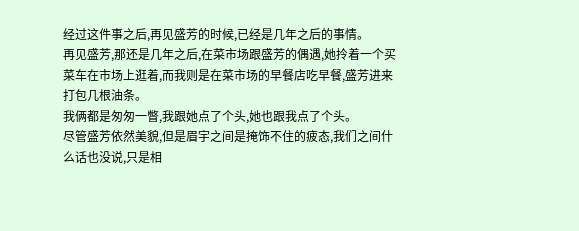经过这件事之后,再见盛芳的时候,已经是几年之后的事情。
再见盛芳,那还是几年之后,在菜市场跟盛芳的偶遇,她拎着一个买菜车在市场上逛着,而我则是在菜市场的早餐店吃早餐,盛芳进来打包几根油条。
我俩都是匆匆一瞥,我跟她点了个头,她也跟我点了个头。
尽管盛芳依然美貌,但是眉宇之间是掩饰不住的疲态,我们之间什么话也没说,只是相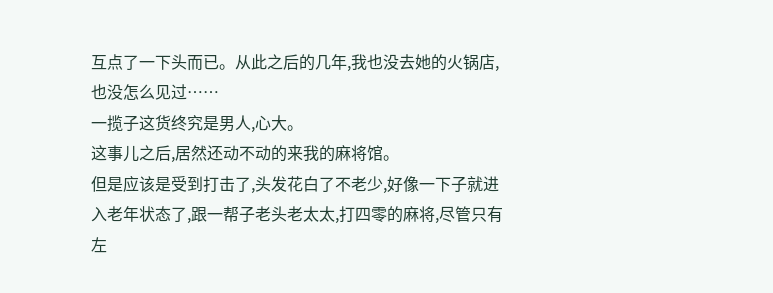互点了一下头而已。从此之后的几年,我也没去她的火锅店,也没怎么见过……
一揽子这货终究是男人,心大。
这事儿之后,居然还动不动的来我的麻将馆。
但是应该是受到打击了,头发花白了不老少,好像一下子就进入老年状态了,跟一帮子老头老太太,打四零的麻将,尽管只有左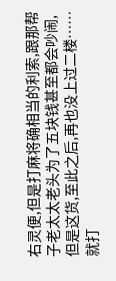右灵便,但是打麻将确相当的利索,跟那帮子老太太老头为了五块钱甚至都会吵闹,但是这货,至此之后,再也没上过二楼……
就打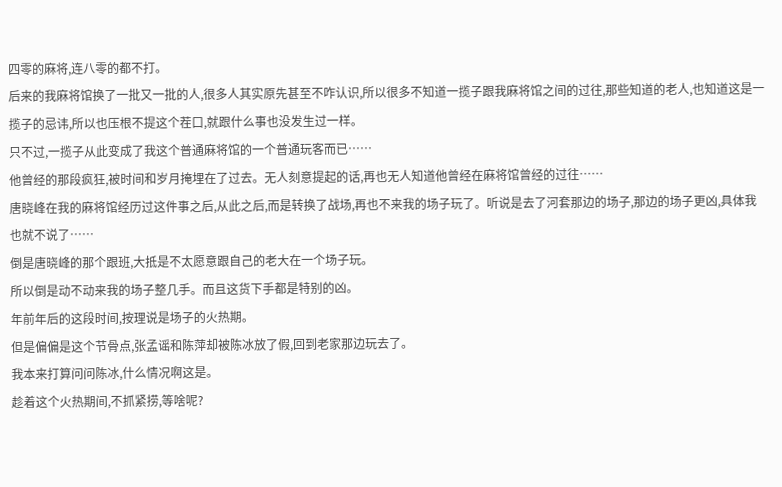四零的麻将,连八零的都不打。
后来的我麻将馆换了一批又一批的人,很多人其实原先甚至不咋认识,所以很多不知道一揽子跟我麻将馆之间的过往,那些知道的老人,也知道这是一揽子的忌讳,所以也压根不提这个茬口,就跟什么事也没发生过一样。
只不过,一揽子从此变成了我这个普通麻将馆的一个普通玩客而已……
他曾经的那段疯狂,被时间和岁月掩埋在了过去。无人刻意提起的话,再也无人知道他曾经在麻将馆曾经的过往……
唐晓峰在我的麻将馆经历过这件事之后,从此之后,而是转换了战场,再也不来我的场子玩了。听说是去了河套那边的场子,那边的场子更凶,具体我也就不说了……
倒是唐晓峰的那个跟班,大抵是不太愿意跟自己的老大在一个场子玩。
所以倒是动不动来我的场子整几手。而且这货下手都是特别的凶。
年前年后的这段时间,按理说是场子的火热期。
但是偏偏是这个节骨点,张孟谣和陈萍却被陈冰放了假,回到老家那边玩去了。
我本来打算问问陈冰,什么情况啊这是。
趁着这个火热期间,不抓紧捞,等啥呢?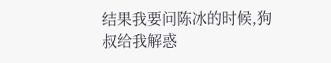结果我要问陈冰的时候,狗叔给我解惑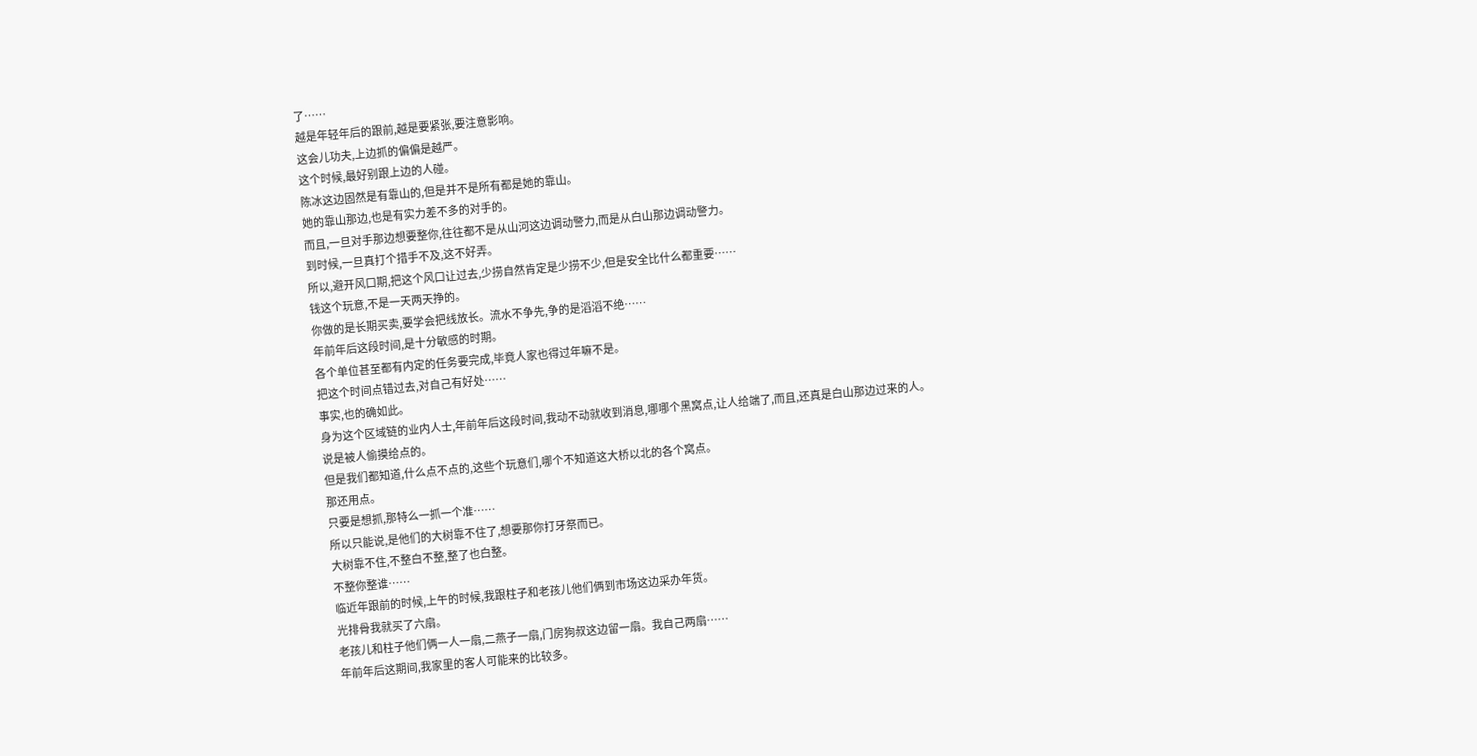了……
越是年轻年后的跟前,越是要紧张,要注意影响。
这会儿功夫,上边抓的偏偏是越严。
这个时候,最好别跟上边的人碰。
陈冰这边固然是有靠山的,但是并不是所有都是她的靠山。
她的靠山那边,也是有实力差不多的对手的。
而且,一旦对手那边想要整你,往往都不是从山河这边调动警力,而是从白山那边调动警力。
到时候,一旦真打个措手不及,这不好弄。
所以,避开风口期,把这个风口让过去,少捞自然肯定是少捞不少,但是安全比什么都重要……
钱这个玩意,不是一天两天挣的。
你做的是长期买卖,要学会把线放长。流水不争先,争的是滔滔不绝……
年前年后这段时间,是十分敏感的时期。
各个单位甚至都有内定的任务要完成,毕竟人家也得过年嘛不是。
把这个时间点错过去,对自己有好处……
事实,也的确如此。
身为这个区域链的业内人士,年前年后这段时间,我动不动就收到消息,哪哪个黑窝点,让人给端了,而且,还真是白山那边过来的人。
说是被人偷摸给点的。
但是我们都知道,什么点不点的,这些个玩意们,哪个不知道这大桥以北的各个窝点。
那还用点。
只要是想抓,那特么一抓一个准……
所以只能说,是他们的大树靠不住了,想要那你打牙祭而已。
大树靠不住,不整白不整,整了也白整。
不整你整谁……
临近年跟前的时候,上午的时候,我跟柱子和老孩儿他们俩到市场这边采办年货。
光排骨我就买了六扇。
老孩儿和柱子他们俩一人一扇,二燕子一扇,门房狗叔这边留一扇。我自己两扇……
年前年后这期间,我家里的客人可能来的比较多。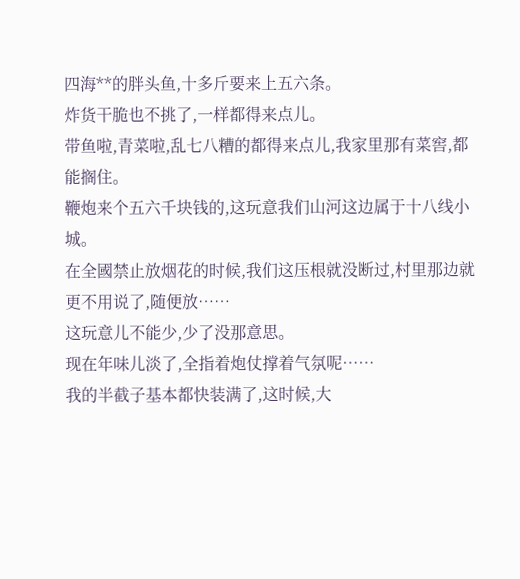四海**的胖头鱼,十多斤要来上五六条。
炸货干脆也不挑了,一样都得来点儿。
带鱼啦,青菜啦,乱七八糟的都得来点儿,我家里那有菜窖,都能搁住。
鞭炮来个五六千块钱的,这玩意我们山河这边属于十八线小城。
在全國禁止放烟花的时候,我们这压根就没断过,村里那边就更不用说了,随便放……
这玩意儿不能少,少了没那意思。
现在年味儿淡了,全指着炮仗撑着气氛呢……
我的半截子基本都快装满了,这时候,大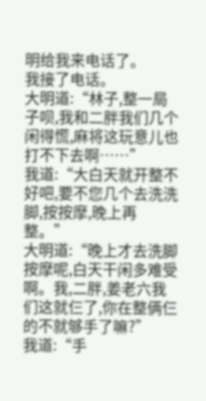明给我来电话了。
我接了电话。
大明道:“林子,整一局子呗,我和二胖我们几个闲得慌,麻将这玩意儿也打不下去啊……”
我道:“大白天就开整不好吧,要不您几个去洗洗脚,按按摩,晚上再整。”
大明道:“晚上才去洗脚按摩呢,白天干闲多难受啊。我,二胖,姜老六我们这就仨了,你在整俩仨的不就够手了嘛?”
我道:“手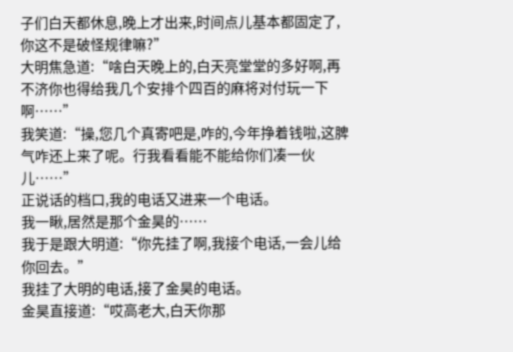子们白天都休息,晚上才出来,时间点儿基本都固定了,你这不是破怪规律嘛?”
大明焦急道:“啥白天晚上的,白天亮堂堂的多好啊,再不济你也得给我几个安排个四百的麻将对付玩一下啊……”
我笑道:“操,您几个真寄吧是,咋的,今年挣着钱啦,这脾气咋还上来了呢。行我看看能不能给你们凑一伙儿……”
正说话的档口,我的电话又进来一个电话。
我一瞅,居然是那个金昊的……
我于是跟大明道:“你先挂了啊,我接个电话,一会儿给你回去。”
我挂了大明的电话,接了金昊的电话。
金昊直接道:“哎高老大,白天你那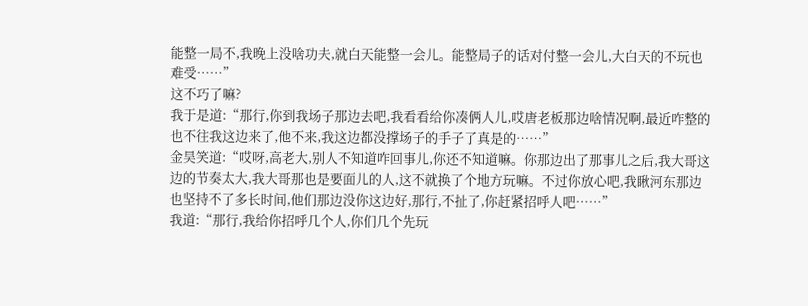能整一局不,我晚上没啥功夫,就白天能整一会儿。能整局子的话对付整一会儿,大白天的不玩也难受……”
这不巧了嘛?
我于是道:“那行,你到我场子那边去吧,我看看给你凑俩人儿,哎唐老板那边啥情况啊,最近咋整的也不往我这边来了,他不来,我这边都没撑场子的手子了真是的……”
金昊笑道:“哎呀,高老大,别人不知道咋回事儿,你还不知道嘛。你那边出了那事儿之后,我大哥这边的节奏太大,我大哥那也是要面儿的人,这不就换了个地方玩嘛。不过你放心吧,我瞅河东那边也坚持不了多长时间,他们那边没你这边好,那行,不扯了,你赶紧招呼人吧……”
我道:“那行,我给你招呼几个人,你们几个先玩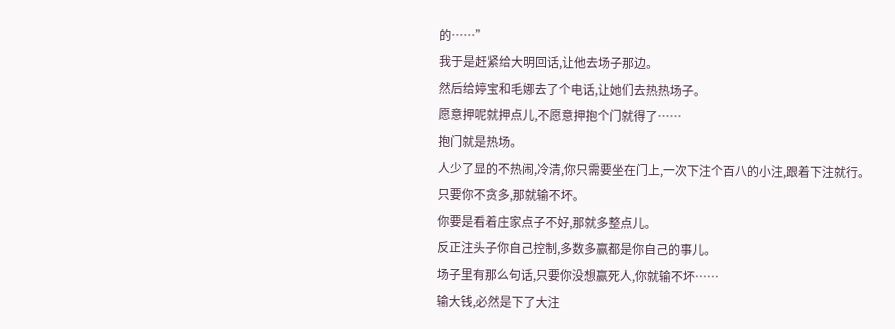的……”
我于是赶紧给大明回话,让他去场子那边。
然后给婷宝和毛娜去了个电话,让她们去热热场子。
愿意押呢就押点儿,不愿意押抱个门就得了……
抱门就是热场。
人少了显的不热闹,冷清,你只需要坐在门上,一次下注个百八的小注,跟着下注就行。
只要你不贪多,那就输不坏。
你要是看着庄家点子不好,那就多整点儿。
反正注头子你自己控制,多数多赢都是你自己的事儿。
场子里有那么句话,只要你没想赢死人,你就输不坏……
输大钱,必然是下了大注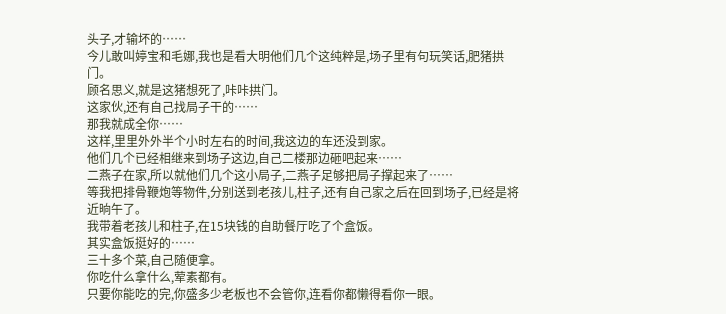头子,才输坏的……
今儿敢叫婷宝和毛娜,我也是看大明他们几个这纯粹是,场子里有句玩笑话,肥猪拱门。
顾名思义,就是这猪想死了,咔咔拱门。
这家伙,还有自己找局子干的……
那我就成全你……
这样,里里外外半个小时左右的时间,我这边的车还没到家。
他们几个已经相继来到场子这边,自己二楼那边砸吧起来……
二燕子在家,所以就他们几个这小局子,二燕子足够把局子撑起来了……
等我把排骨鞭炮等物件,分别送到老孩儿,柱子,还有自己家之后在回到场子,已经是将近晌午了。
我带着老孩儿和柱子,在15块钱的自助餐厅吃了个盒饭。
其实盒饭挺好的……
三十多个菜,自己随便拿。
你吃什么拿什么,荤素都有。
只要你能吃的完,你盛多少老板也不会管你,连看你都懒得看你一眼。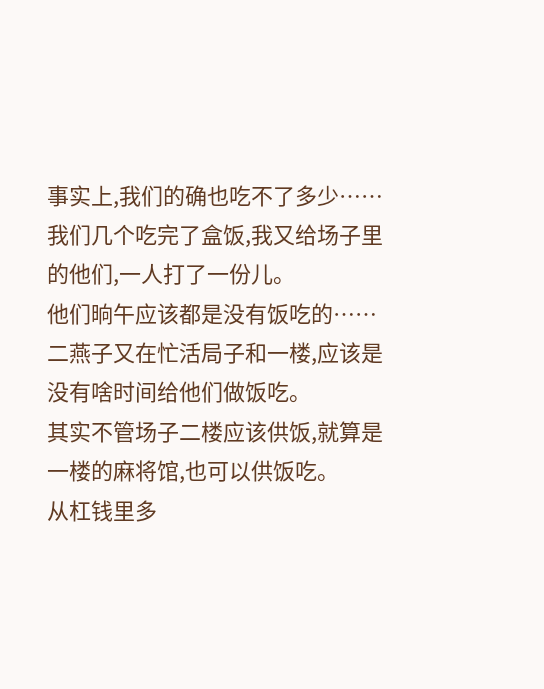事实上,我们的确也吃不了多少……
我们几个吃完了盒饭,我又给场子里的他们,一人打了一份儿。
他们晌午应该都是没有饭吃的……
二燕子又在忙活局子和一楼,应该是没有啥时间给他们做饭吃。
其实不管场子二楼应该供饭,就算是一楼的麻将馆,也可以供饭吃。
从杠钱里多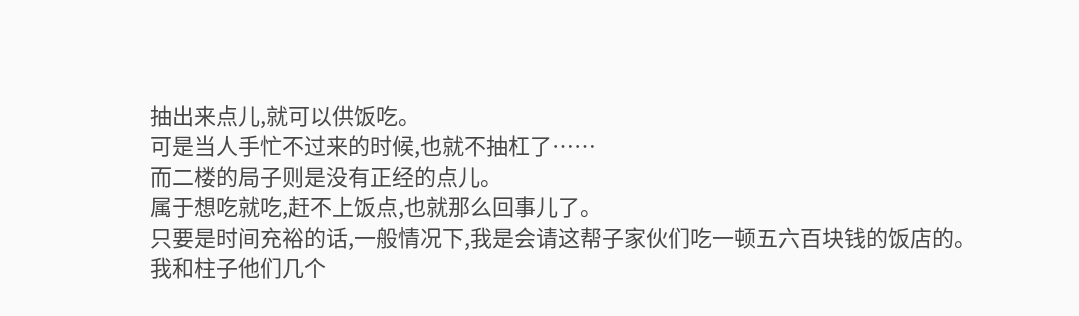抽出来点儿,就可以供饭吃。
可是当人手忙不过来的时候,也就不抽杠了……
而二楼的局子则是没有正经的点儿。
属于想吃就吃,赶不上饭点,也就那么回事儿了。
只要是时间充裕的话,一般情况下,我是会请这帮子家伙们吃一顿五六百块钱的饭店的。
我和柱子他们几个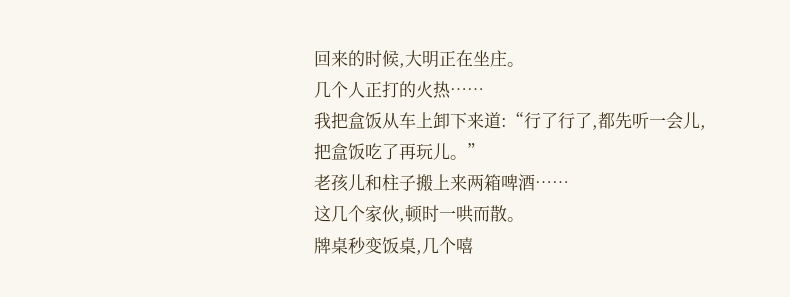回来的时候,大明正在坐庄。
几个人正打的火热……
我把盒饭从车上卸下来道:“行了行了,都先听一会儿,把盒饭吃了再玩儿。”
老孩儿和柱子搬上来两箱啤酒……
这几个家伙,顿时一哄而散。
牌桌秒变饭桌,几个嘻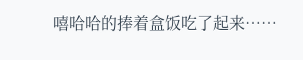嘻哈哈的捧着盒饭吃了起来……